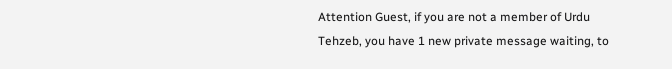Attention Guest, if you are not a member of Urdu Tehzeb, you have 1 new private message waiting, to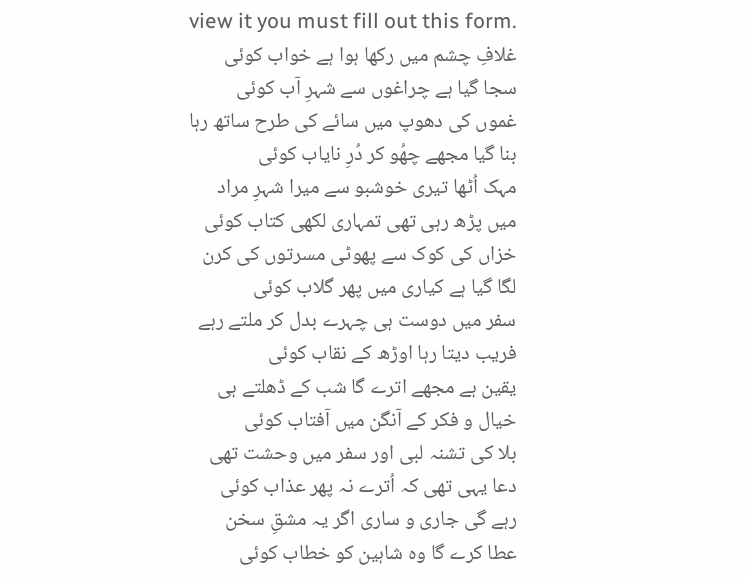view it you must fill out this form.
غلافِ چشم میں رکھا ہوا ہے خواب کوئی
سجا گیا ہے چراغوں سے شہرِ آب کوئی
غموں کی دھوپ میں سائے کی طرح ساتھ رہا
بنا گیا مجھے چھُو کر دُرِ نایاب کوئی
مہک اُٹھا تیری خوشبو سے میرا شہرِ مراد
میں پڑھ رہی تھی تمہاری لکھی کتاب کوئی
خزاں کی کوک سے پھوٹی مسرتوں کی کرن
لگا گیا ہے کیاری میں پھر گلاب کوئی
سفر میں دوست ہی چہرے بدل کر ملتے رہے
فریب دیتا رہا اوڑھ کے نقاب کوئی
یقین ہے مجھے اترے گا شب کے ڈھلتے ہی
خیال و فکر کے آنگن میں آفتاب کوئی
بلا کی تشنہ لبی اور سفر میں وحشت تھی
دعا یہی تھی کہ اُترے نہ پھر عذاب کوئی
رہے گی جاری و ساری اگر یہ مشقِ سخن
عطا کرے گا وہ شاہین کو خطاب کوئی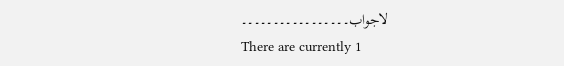لاجواب۔۔۔۔۔۔۔۔۔۔۔۔۔۔۔۔۔
There are currently 1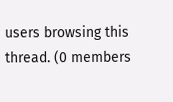users browsing this thread. (0 members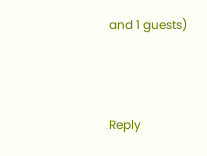and 1 guests)



Reply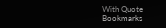With Quote
Bookmarks